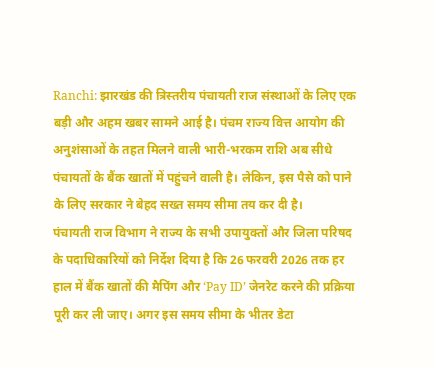Ranchi: झारखंड की त्रिस्तरीय पंचायती राज संस्थाओं के लिए एक बड़ी और अहम खबर सामने आई है। पंचम राज्य वित्त आयोग की अनुशंसाओं के तहत मिलने वाली भारी-भरकम राशि अब सीधे पंचायतों के बैंक खातों में पहुंचने वाली है। लेकिन, इस पैसे को पाने के लिए सरकार ने बेहद सख्त समय सीमा तय कर दी है।
पंचायती राज विभाग ने राज्य के सभी उपायुक्तों और जिला परिषद के पदाधिकारियों को निर्देश दिया है कि 26 फरवरी 2026 तक हर हाल में बैंक खातों की मैपिंग और ‘Pay ID’ जेनरेट करने की प्रक्रिया पूरी कर ली जाए। अगर इस समय सीमा के भीतर डेटा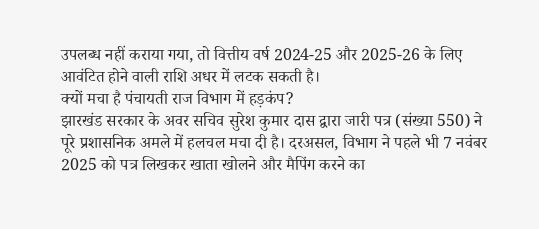उपलब्ध नहीं कराया गया, तो वित्तीय वर्ष 2024-25 और 2025-26 के लिए आवंटित होने वाली राशि अधर में लटक सकती है।
क्यों मचा है पंचायती राज विभाग में हड़कंप?
झारखंड सरकार के अवर सचिव सुरेश कुमार दास द्वारा जारी पत्र (संख्या 550) ने पूरे प्रशासनिक अमले में हलचल मचा दी है। दरअसल, विभाग ने पहले भी 7 नवंबर 2025 को पत्र लिखकर खाता खोलने और मैपिंग करने का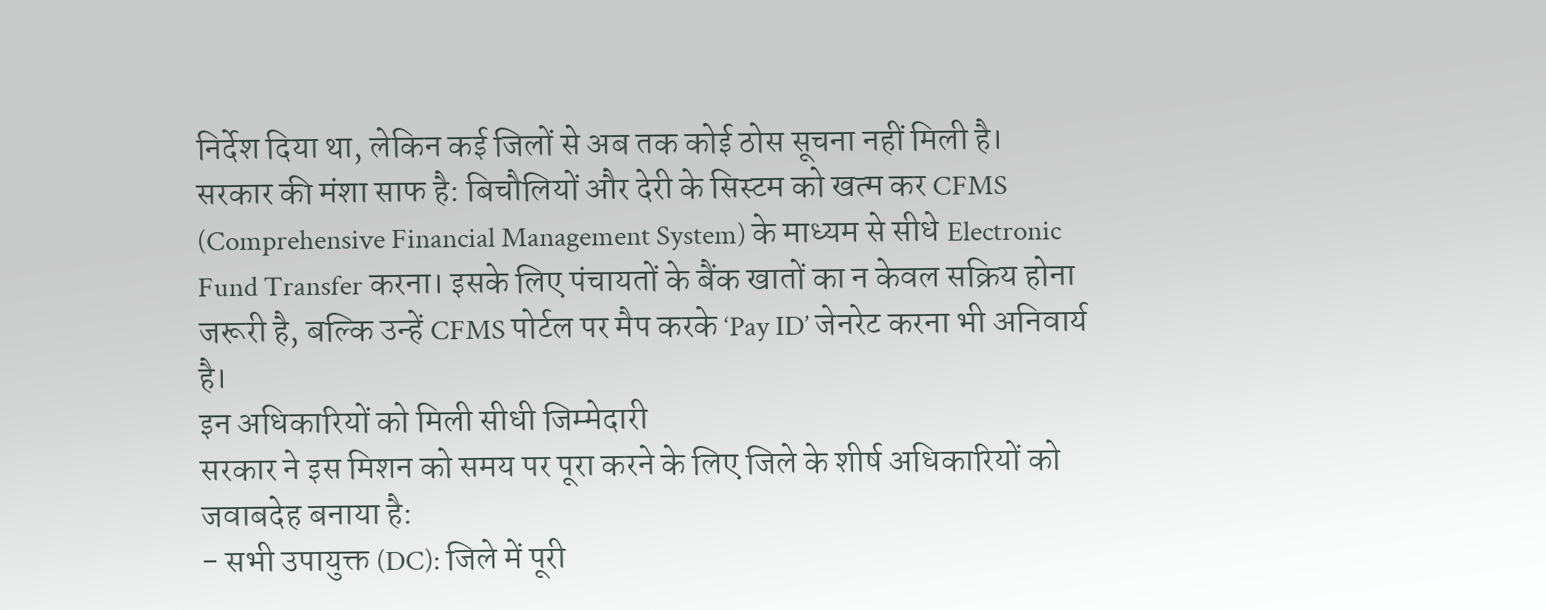निर्देश दिया था, लेकिन कई जिलों से अब तक कोई ठोस सूचना नहीं मिली है।
सरकार की मंशा साफ है: बिचौलियों और देरी के सिस्टम को खत्म कर CFMS (Comprehensive Financial Management System) के माध्यम से सीधे Electronic Fund Transfer करना। इसके लिए पंचायतों के बैंक खातों का न केवल सक्रिय होना जरूरी है, बल्कि उन्हें CFMS पोर्टल पर मैप करके ‘Pay ID’ जेनरेट करना भी अनिवार्य है।
इन अधिकारियों को मिली सीधी जिम्मेदारी
सरकार ने इस मिशन को समय पर पूरा करने के लिए जिले के शीर्ष अधिकारियों को जवाबदेह बनाया है:
- सभी उपायुक्त (DC): जिले में पूरी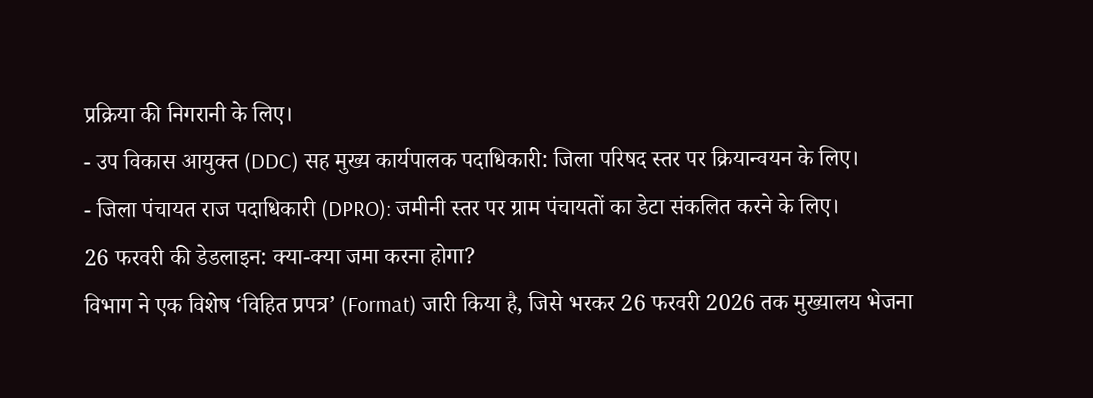प्रक्रिया की निगरानी के लिए।
- उप विकास आयुक्त (DDC) सह मुख्य कार्यपालक पदाधिकारी: जिला परिषद स्तर पर क्रियान्वयन के लिए।
- जिला पंचायत राज पदाधिकारी (DPRO): जमीनी स्तर पर ग्राम पंचायतों का डेटा संकलित करने के लिए।
26 फरवरी की डेडलाइन: क्या-क्या जमा करना होगा?
विभाग ने एक विशेष ‘विहित प्रपत्र’ (Format) जारी किया है, जिसे भरकर 26 फरवरी 2026 तक मुख्यालय भेजना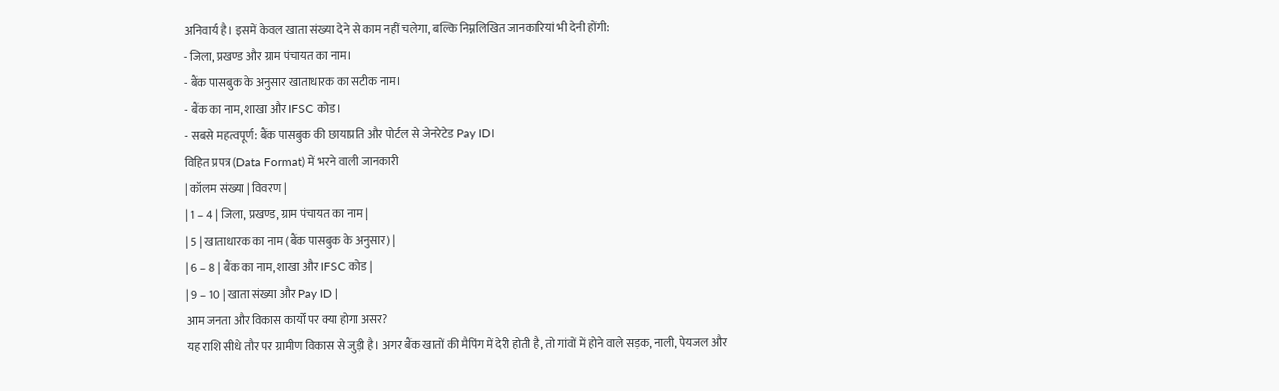अनिवार्य है। इसमें केवल खाता संख्या देने से काम नहीं चलेगा, बल्कि निम्नलिखित जानकारियां भी देनी होंगी:
- जिला, प्रखण्ड और ग्राम पंचायत का नाम।
- बैंक पासबुक के अनुसार खाताधारक का सटीक नाम।
- बैंक का नाम, शाखा और IFSC कोड।
- सबसे महत्वपूर्ण: बैंक पासबुक की छायाप्रति और पोर्टल से जेनरेटेड Pay ID।
विहित प्रपत्र (Data Format) में भरने वाली जानकारी
| कॉलम संख्या | विवरण |
| 1 – 4 | जिला, प्रखण्ड, ग्राम पंचायत का नाम |
| 5 | खाताधारक का नाम (बैंक पासबुक के अनुसार) |
| 6 – 8 | बैंक का नाम, शाखा और IFSC कोड |
| 9 – 10 | खाता संख्या और Pay ID |
आम जनता और विकास कार्यों पर क्या होगा असर?
यह राशि सीधे तौर पर ग्रामीण विकास से जुड़ी है। अगर बैंक खातों की मैपिंग में देरी होती है, तो गांवों में होने वाले सड़क, नाली, पेयजल और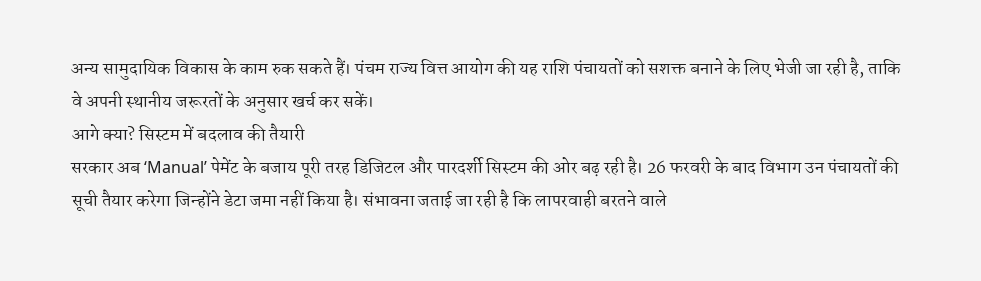अन्य सामुदायिक विकास के काम रुक सकते हैं। पंचम राज्य वित्त आयोग की यह राशि पंचायतों को सशक्त बनाने के लिए भेजी जा रही है, ताकि वे अपनी स्थानीय जरूरतों के अनुसार खर्च कर सकें।
आगे क्या? सिस्टम में बदलाव की तैयारी
सरकार अब ‘Manual’ पेमेंट के बजाय पूरी तरह डिजिटल और पारदर्शी सिस्टम की ओर बढ़ रही है। 26 फरवरी के बाद विभाग उन पंचायतों की सूची तैयार करेगा जिन्होंने डेटा जमा नहीं किया है। संभावना जताई जा रही है कि लापरवाही बरतने वाले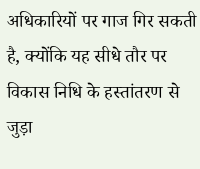अधिकारियों पर गाज गिर सकती है, क्योंकि यह सीधे तौर पर विकास निधि के हस्तांतरण से जुड़ा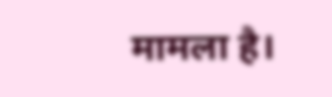मामला है।